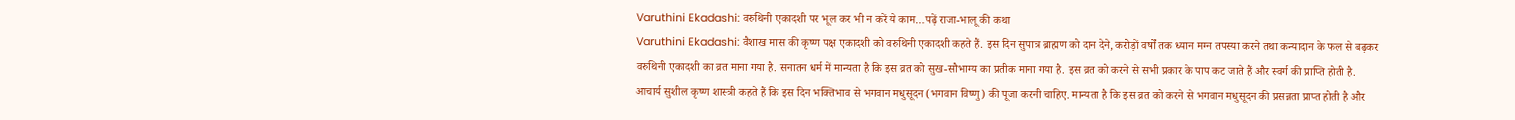Varuthini Ekadashi: वरुथिनी एकादशी पर भूल कर भी न करें ये काम…पढ़ें राजा-भालू की कथा
Varuthini Ekadashi: वैशाख मास की कृष्ण पक्ष एकादशी को वरुथिनी एकादशी कहते हैं. इस दिन सुपात्र ब्राह्मण को दान देने, करोड़ों वर्षों तक ध्यान मग्न तपस्या करने तथा कन्यादान के फल से बढ़कर वरुथिनी एकादशी का व्रत माना गया है. सनातन धर्म में मान्यता है कि इस व्रत को सुख-सौभाग्य का प्रतीक माना गया है. इस व्रत को करने से सभी प्रकार के पाप कट जाते हैं और स्वर्ग की प्राप्ति होती है.
आचार्य सुशील कृष्ण शास्त्री कहते हैं कि इस दिन भक्तिभाव से भगवान मधुसूदन (भगवान विष्णु) की पूजा करनी चाहिए. मान्यता है कि इस व्रत को करने से भगवान मधुसूदन की प्रसन्नता प्राप्त होती है और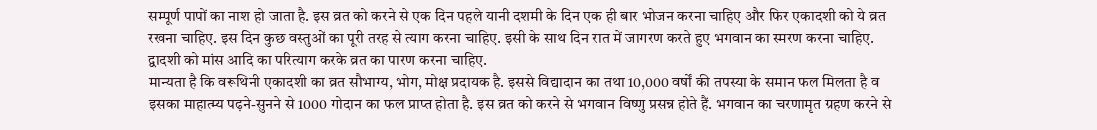सम्पूर्ण पापों का नाश हो जाता है. इस व्रत को करने से एक दिन पहले यानी दशमी के दिन एक ही बार भोजन करना चाहिए और फिर एकादशी को ये व्रत रखना चाहिए. इस दिन कुछ वस्तुओं का पूरी तरह से त्याग करना चाहिए. इसी के साथ दिन रात में जागरण करते हुए भगवान का स्मरण करना चाहिए. द्वादशी को मांस आदि का परित्याग करके व्रत का पारण करना चाहिए.
मान्यता है कि वरूथिनी एकादशी का व्रत सौभाग्य, भोग, मोक्ष प्रदायक है. इससे विद्यादान का तथा 10,000 वर्षों की तपस्या के समान फल मिलता है व इसका माहात्म्य पढ़ने-सुनने से 1000 गोदान का फल प्राप्त होता है. इस व्रत को करने से भगवान विष्णु प्रसन्न होते हैं. भगवान का चरणामृत ग्रहण करने से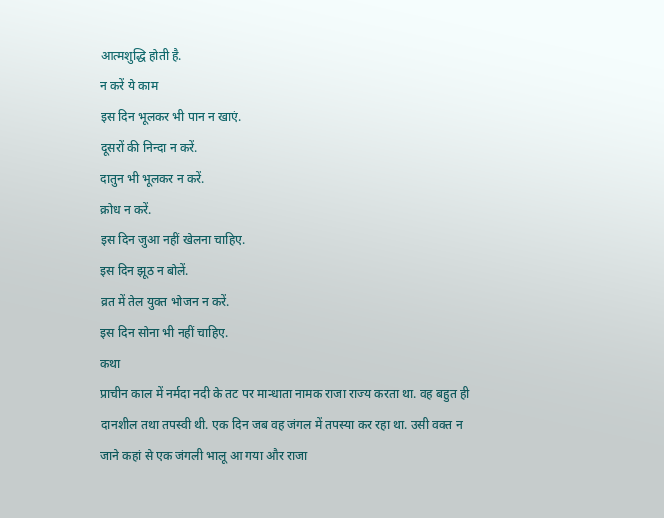आत्मशुद्धि होती है.
न करें ये काम
इस दिन भूलकर भी पान न खाएं.
दूसरों की निन्दा न करें.
दातुन भी भूलकर न करें.
क्रोध न करें.
इस दिन जुआ नहीं खेलना चाहिए.
इस दिन झूठ न बोलें.
व्रत में तेल युक्त भोजन न करें.
इस दिन सोना भी नहीं चाहिए.
कथा
प्राचीन काल में नर्मदा नदी के तट पर मान्धाता नामक राजा राज्य करता था. वह बहुत ही दानशील तथा तपस्वी थी. एक दिन जब वह जंगल में तपस्या कर रहा था. उसी वक्त न जाने कहां से एक जंगली भालू आ गया और राजा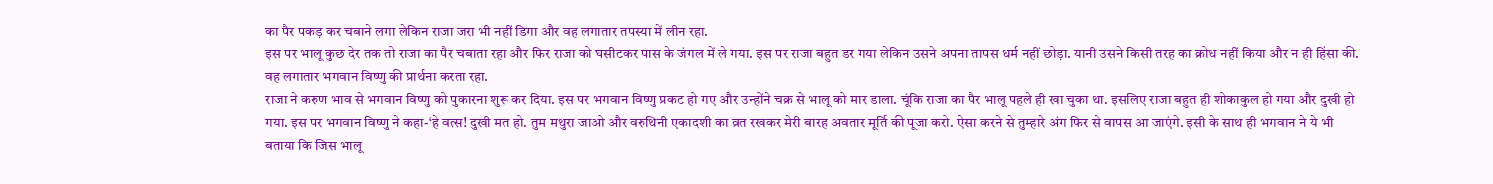का पैर पकड़ कर चबाने लगा लेकिन राजा जरा भी नहीं डिगा और वह लगातार तपस्या में लीन रहा.
इस पर भालू कुछ देर तक तो राजा का पैर चबाता रहा और फिर राजा को घसीटकर पास के जंगल में ले गया. इस पर राजा बहुत डर गया लेकिन उसने अपना तापस धर्म नहीं छोड़ा. यानी उसने किसी तरह का क्रोध नहीं किया और न ही हिंसा की. वह लगातार भगवान विष्णु की प्रार्थना करता रहा.
राजा ने करुण भाव से भगवान विष्णु को पुकारना शुरू कर दिया. इस पर भगवान विष्णु प्रकट हो गए और उन्होंने चक्र से भालू को मार डाला. चूंकि राजा का पैर भालू पहले ही खा चुका था. इसलिए राजा बहुत ही शोकाकुल हो गया और दुखी हो गया. इस पर भगवान विष्णु ने कहा-‘हे वत्स! दुखी मत हो. तुम मथुरा जाओ और वरुथिनी एकादशी का व्रत रखकर मेरी बारह अवतार मूर्ति की पूजा करो. ऐसा करने से तुम्हारे अंग फिर से वापस आ जाएंगे. इसी के साथ ही भगवान ने ये भी बताया कि जिस भालू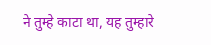ने तुम्हे काटा था, यह तुम्हारे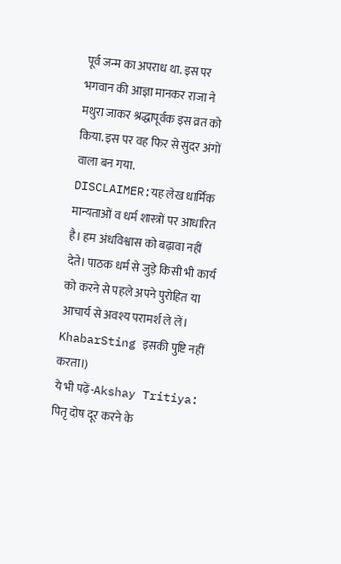पूर्व जन्म का अपराध था. इस पर भगवान की आज्ञा मानकर राजा ने मथुरा जाकर श्रद्धापूर्वक इस व्रत को किया. इस पर वह फिर से सुंदर अंगों वाला बन गया.
DISCLAIMER:यह लेख धार्मिक मान्यताओं व धर्म शास्त्रों पर आधारित है। हम अंधविश्वास को बढ़ावा नहीं देते। पाठक धर्म से जुड़े किसी भी कार्य को करने से पहले अपने पुरोहित या आचार्य से अवश्य परामर्श ले लें। KhabarSting इसकी पुष्टि नहीं करता।)
ये भी पढ़ें-Akshay Tritiya: पितृ दोष दूर करने के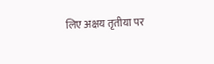लिए अक्षय तृतीया पर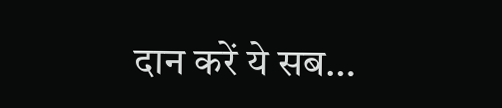दान करें ये सब…